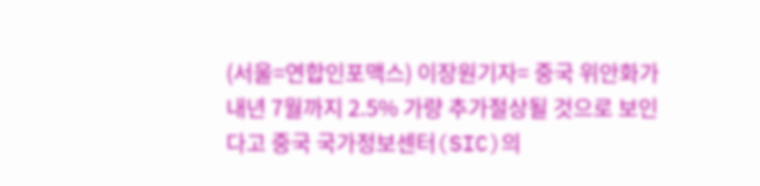(서울=연합인포맥스) 이장원기자= 중국 위안화가 내년 7월까지 2.5% 가량 추가절상될 것으로 보인다고 중국 국가정보센터(SIC)의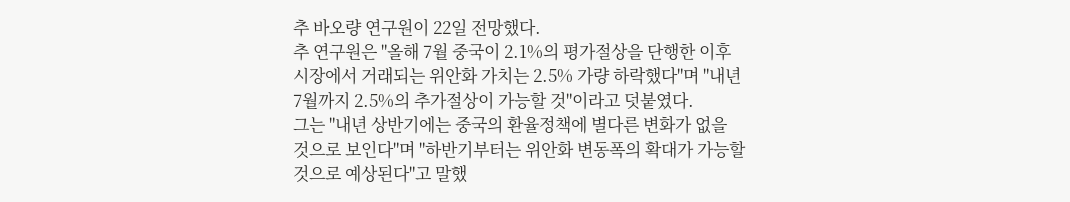추 바오량 연구원이 22일 전망했다.
추 연구원은 "올해 7월 중국이 2.1%의 평가절상을 단행한 이후 시장에서 거래되는 위안화 가치는 2.5% 가량 하락했다"며 "내년 7월까지 2.5%의 추가절상이 가능할 것"이라고 덧붙였다.
그는 "내년 상반기에는 중국의 환율정책에 별다른 변화가 없을 것으로 보인다"며 "하반기부터는 위안화 변동폭의 확대가 가능할 것으로 예상된다"고 말했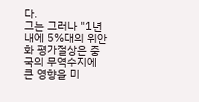다.
그는 그러나 "1년내에 5%대의 위안화 평가절상은 중국의 무역수지에 큰 영향을 미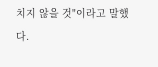치지 않을 것"이라고 말했다.